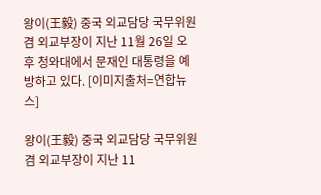왕이(王毅) 중국 외교담당 국무위원 겸 외교부장이 지난 11월 26일 오후 청와대에서 문재인 대통령을 예방하고 있다. [이미지출처=연합뉴스]

왕이(王毅) 중국 외교담당 국무위원 겸 외교부장이 지난 11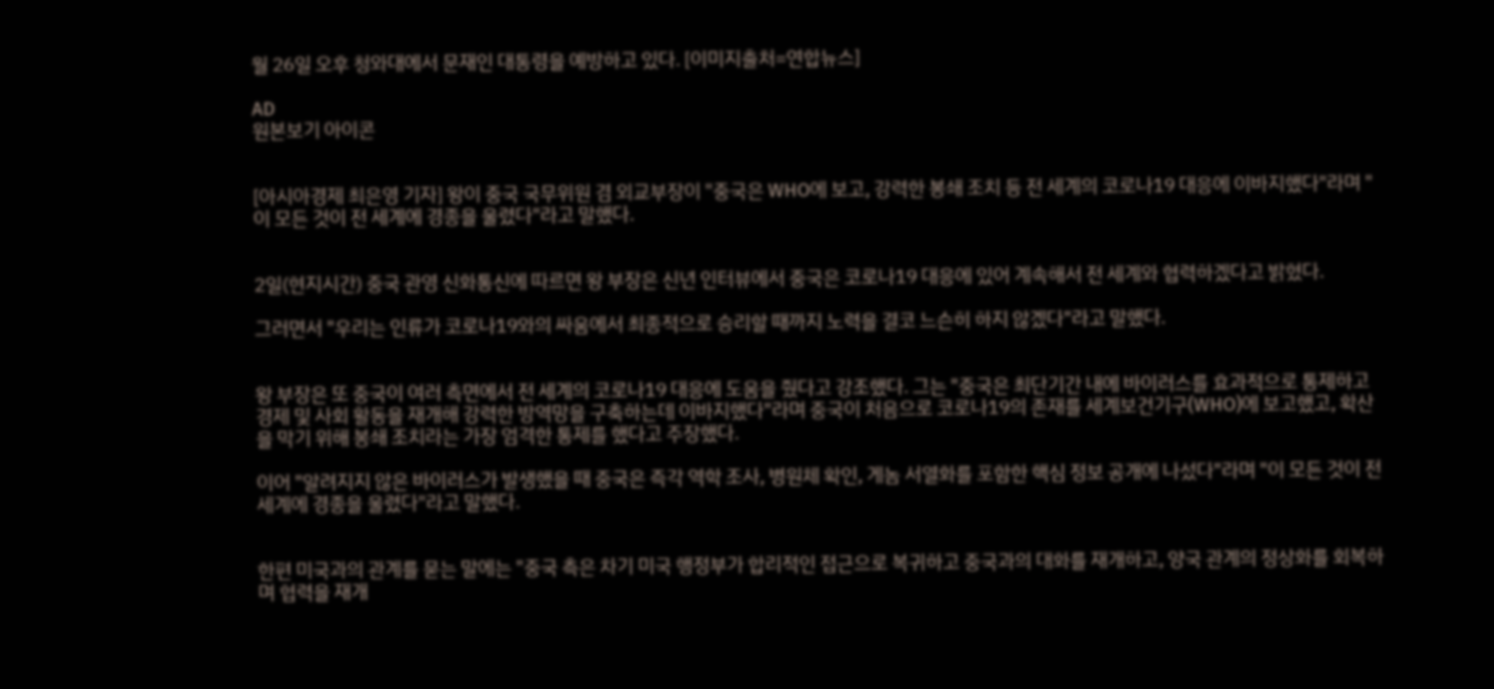월 26일 오후 청와대에서 문재인 대통령을 예방하고 있다. [이미지출처=연합뉴스]

AD
원본보기 아이콘


[아시아경제 최은영 기자] 왕이 중국 국무위원 겸 외교부장이 "중국은 WHO에 보고, 강력한 봉쇄 조치 등 전 세계의 코로나19 대응에 이바지했다"라며 "이 모든 것이 전 세계에 경종을 울렸다"라고 말했다.


2일(현지시간) 중국 관영 신화통신에 따르면 왕 부장은 신년 인터뷰에서 중국은 코로나19 대응에 있어 계속해서 전 세계와 협력하겠다고 밝혔다.

그러면서 "우리는 인류가 코로나19와의 싸움에서 최종적으로 승리할 때까지 노력을 결코 느슨히 하지 않겠다"라고 말했다.


왕 부장은 또 중국이 여러 측면에서 전 세계의 코로나19 대응에 도움을 줬다고 강조했다. 그는 "중국은 최단기간 내에 바이러스를 효과적으로 통제하고 경제 및 사회 활동을 재개해 강력한 방역망을 구축하는데 이바지했다"라며 중국이 처음으로 코로나19의 존재를 세계보건기구(WHO)에 보고했고, 확산을 막기 위해 봉쇄 조치라는 가장 엄격한 통제를 했다고 주장했다.

이어 "알려지지 않은 바이러스가 발생했을 때 중국은 즉각 역학 조사, 병원체 확인, 게놈 서열화를 포함한 핵심 정보 공개에 나섰다"라며 "이 모든 것이 전 세계에 경종을 울렸다"라고 말했다.


한편 미국과의 관계를 묻는 말에는 "중국 측은 차기 미국 행정부가 합리적인 접근으로 복귀하고 중국과의 대화를 재개하고, 양국 관계의 정상화를 회복하며 협력을 재개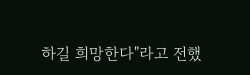하길 희망한다"라고 전했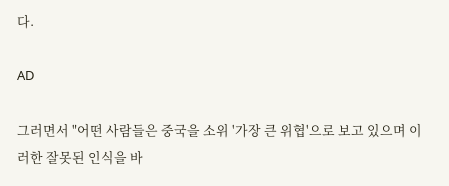다.

AD

그러면서 "어떤 사람들은 중국을 소위 '가장 큰 위협'으로 보고 있으며 이러한 잘못된 인식을 바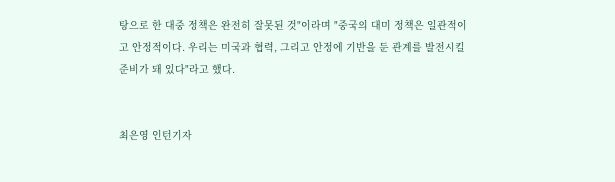탕으로 한 대중 정책은 완전히 잘못된 것"이라며 "중국의 대미 정책은 일관적이고 안정적이다. 우리는 미국과 협력, 그리고 안정에 기반을 둔 관계를 발전시킬 준비가 돼 있다"라고 했다.


최은영 인턴기자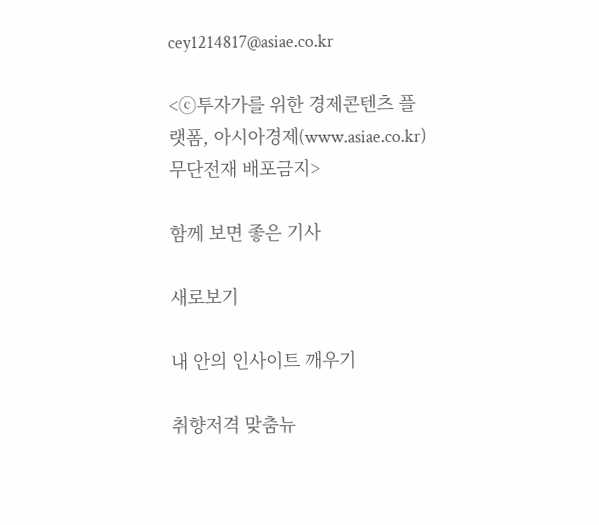cey1214817@asiae.co.kr

<ⓒ투자가를 위한 경제콘텐츠 플랫폼, 아시아경제(www.asiae.co.kr) 무단전재 배포금지>

함께 보면 좋은 기사

새로보기

내 안의 인사이트 깨우기

취향저격 맞춤뉴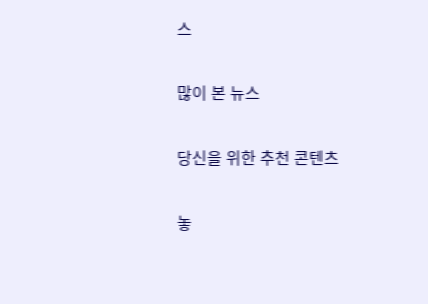스

많이 본 뉴스

당신을 위한 추천 콘텐츠

놓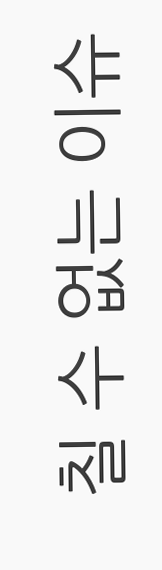칠 수 없는 이슈